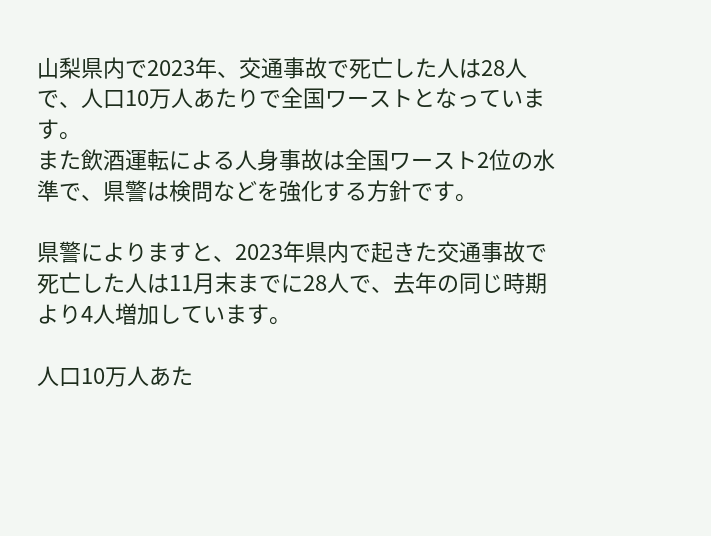山梨県内で2023年、交通事故で死亡した人は28人で、人口10万人あたりで全国ワーストとなっています。
また飲酒運転による人身事故は全国ワースト2位の水準で、県警は検問などを強化する方針です。

県警によりますと、2023年県内で起きた交通事故で死亡した人は11月末までに28人で、去年の同じ時期より4人増加しています。

人口10万人あた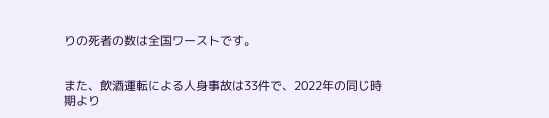りの死者の数は全国ワーストです。


また、飲酒運転による人身事故は33件で、2022年の同じ時期より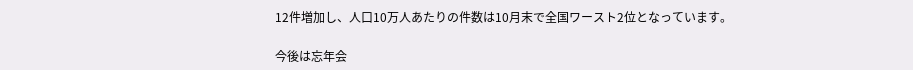12件増加し、人口10万人あたりの件数は10月末で全国ワースト2位となっています。

今後は忘年会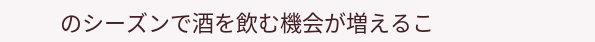のシーズンで酒を飲む機会が増えるこ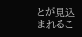とが見込まれるこ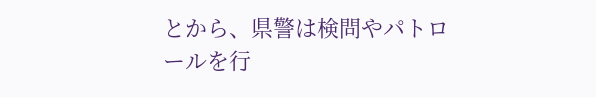とから、県警は検問やパトロールを行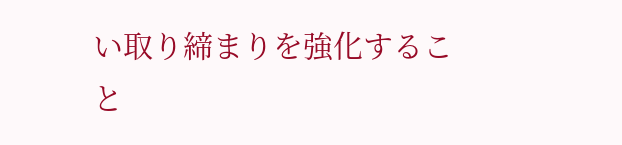い取り締まりを強化すること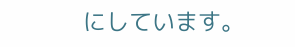にしています。